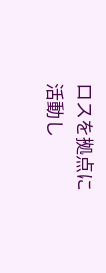ロスを拠点に活動し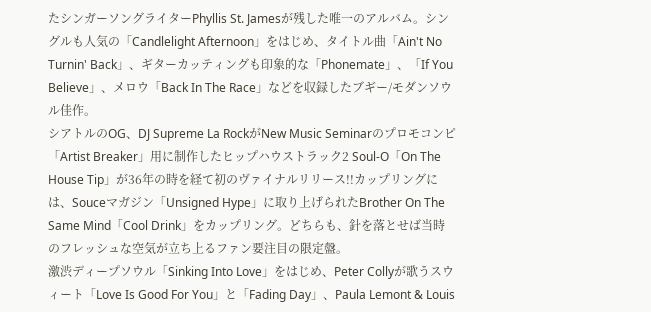たシンガーソングライターPhyllis St. Jamesが残した唯一のアルバム。シングルも人気の「Candlelight Afternoon」をはじめ、タイトル曲「Ain't No Turnin' Back」、ギターカッティングも印象的な「Phonemate」、「If You Believe」、メロウ「Back In The Race」などを収録したブギー/モダンソウル佳作。
シアトルのOG、DJ Supreme La RockがNew Music Seminarのプロモコンピ「Artist Breaker」用に制作したヒップハウストラック2 Soul-O「On The House Tip」が36年の時を経て初のヴァイナルリリース!!カップリングには、Souceマガジン「Unsigned Hype」に取り上げられたBrother On The Same Mind「Cool Drink」をカップリング。どちらも、針を落とせば当時のフレッシュな空気が立ち上るファン要注目の限定盤。
激渋ディープソウル「Sinking Into Love」をはじめ、Peter Collyが歌うスウィート「Love Is Good For You」と「Fading Day」、Paula Lemont & Louis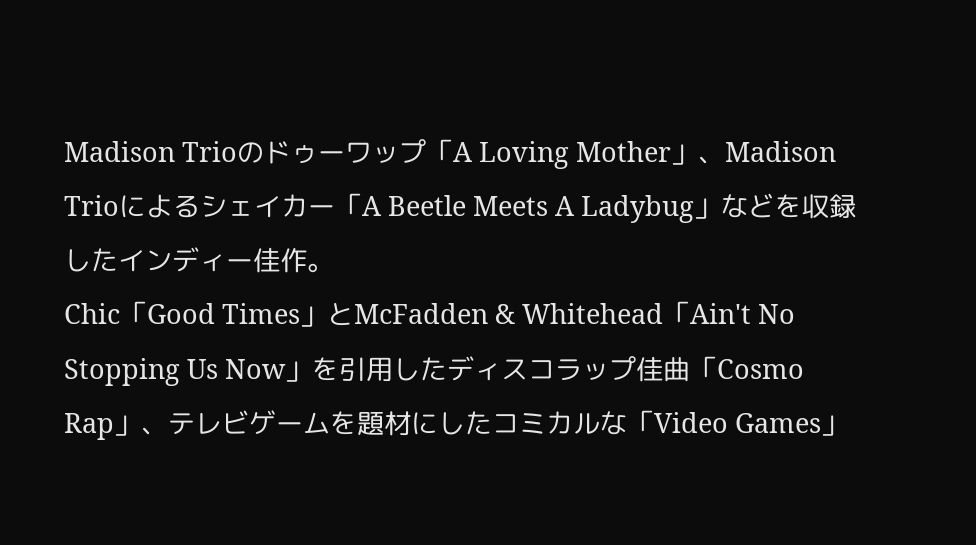Madison Trioのドゥーワップ「A Loving Mother」、Madison Trioによるシェイカー「A Beetle Meets A Ladybug」などを収録したインディー佳作。
Chic「Good Times」とMcFadden & Whitehead「Ain't No Stopping Us Now」を引用したディスコラップ佳曲「Cosmo Rap」、テレビゲームを題材にしたコミカルな「Video Games」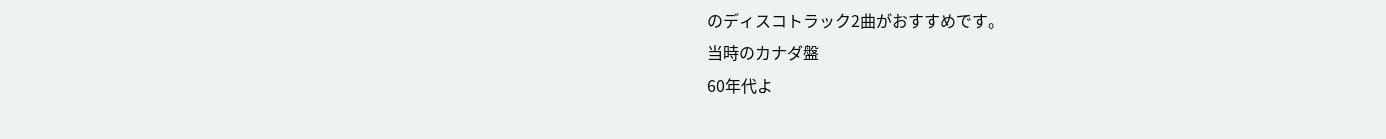のディスコトラック2曲がおすすめです。
当時のカナダ盤
60年代よ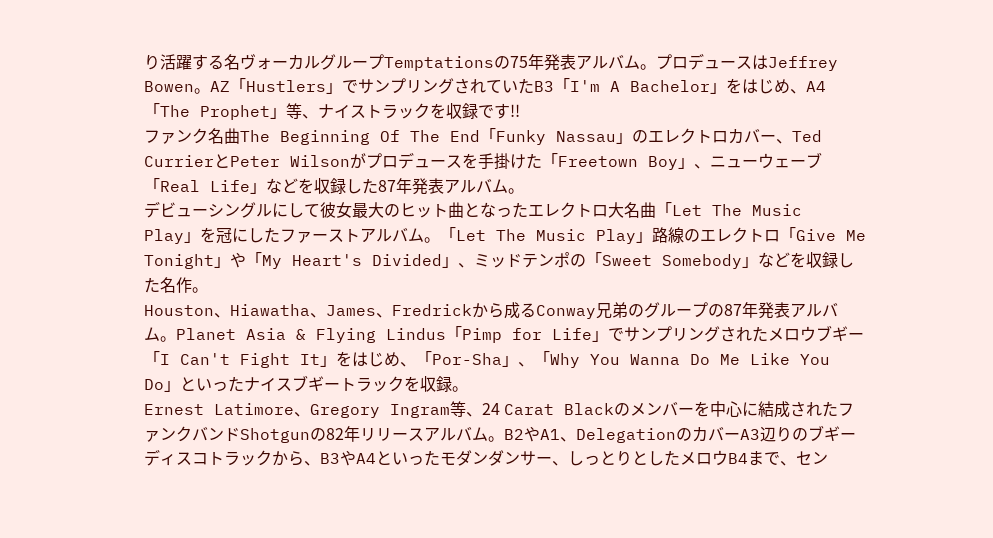り活躍する名ヴォーカルグループTemptationsの75年発表アルバム。プロデュースはJeffrey Bowen。AZ「Hustlers」でサンプリングされていたB3「I'm A Bachelor」をはじめ、A4「The Prophet」等、ナイストラックを収録です!!
ファンク名曲The Beginning Of The End「Funky Nassau」のエレクトロカバー、Ted CurrierとPeter Wilsonがプロデュースを手掛けた「Freetown Boy」、ニューウェーブ「Real Life」などを収録した87年発表アルバム。
デビューシングルにして彼女最大のヒット曲となったエレクトロ大名曲「Let The Music Play」を冠にしたファーストアルバム。「Let The Music Play」路線のエレクトロ「Give Me Tonight」や「My Heart's Divided」、ミッドテンポの「Sweet Somebody」などを収録した名作。
Houston、Hiawatha、James、Fredrickから成るConway兄弟のグループの87年発表アルバム。Planet Asia & Flying Lindus「Pimp for Life」でサンプリングされたメロウブギー「I Can't Fight It」をはじめ、「Por-Sha」、「Why You Wanna Do Me Like You Do」といったナイスブギートラックを収録。
Ernest Latimore、Gregory Ingram等、24 Carat Blackのメンバーを中心に結成されたファンクバンドShotgunの82年リリースアルバム。B2やA1、DelegationのカバーA3辺りのブギーディスコトラックから、B3やA4といったモダンダンサー、しっとりとしたメロウB4まで、セン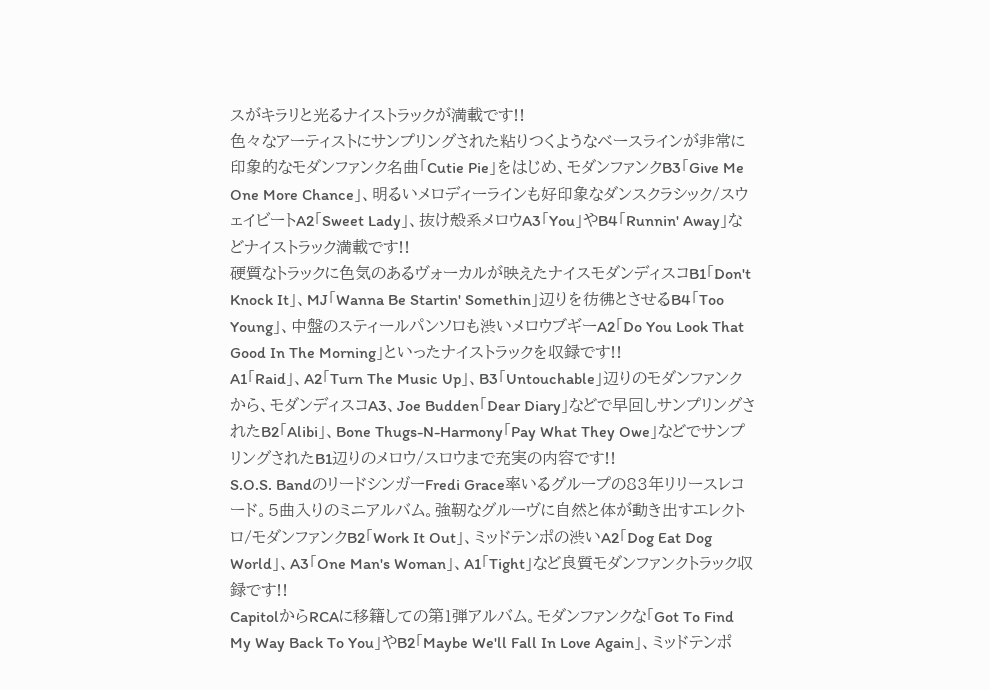スがキラリと光るナイストラックが満載です!!
色々なアーティストにサンプリングされた粘りつくようなベースラインが非常に印象的なモダンファンク名曲「Cutie Pie」をはじめ、モダンファンクB3「Give Me One More Chance」、明るいメロディーラインも好印象なダンスクラシック/スウェイビートA2「Sweet Lady」、抜け殻系メロウA3「You」やB4「Runnin' Away」などナイストラック満載です!!
硬質なトラックに色気のあるヴォーカルが映えたナイスモダンディスコB1「Don't Knock It」、MJ「Wanna Be Startin' Somethin」辺りを彷彿とさせるB4「Too Young」、中盤のスティールパンソロも渋いメロウブギーA2「Do You Look That Good In The Morning」といったナイストラックを収録です!!
A1「Raid」、A2「Turn The Music Up」、B3「Untouchable」辺りのモダンファンクから、モダンディスコA3、Joe Budden「Dear Diary」などで早回しサンプリングされたB2「Alibi」、Bone Thugs-N-Harmony「Pay What They Owe」などでサンプリングされたB1辺りのメロウ/スロウまで充実の内容です!!
S.O.S. BandのリードシンガーFredi Grace率いるグループの83年リリースレコード。5曲入りのミニアルバム。強靭なグルーヴに自然と体が動き出すエレクトロ/モダンファンクB2「Work It Out」、ミッドテンポの渋いA2「Dog Eat Dog World」、A3「One Man's Woman」、A1「Tight」など良質モダンファンクトラック収録です!!
CapitolからRCAに移籍しての第1弾アルバム。モダンファンクな「Got To Find My Way Back To You」やB2「Maybe We'll Fall In Love Again」、ミッドテンポ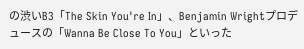の渋いB3「The Skin You're In」、Benjamin Wrightプロデュースの「Wanna Be Close To You」といった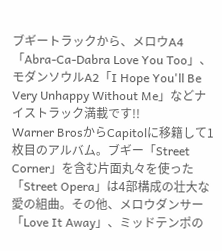ブギートラックから、メロウA4「Abra-Ca-Dabra Love You Too」、モダンソウルA2「I Hope You'll Be Very Unhappy Without Me」などナイストラック満載です!!
Warner BrosからCapitolに移籍して1枚目のアルバム。ブギー「Street Corner」を含む片面丸々を使った「Street Opera」は4部構成の壮大な愛の組曲。その他、メロウダンサー「Love It Away」、ミッドテンポの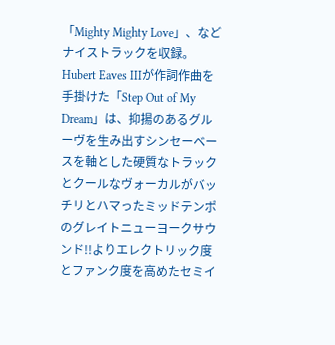「Mighty Mighty Love」、などナイストラックを収録。
Hubert Eaves IIIが作詞作曲を手掛けた「Step Out of My Dream」は、抑揚のあるグルーヴを生み出すシンセーベースを軸とした硬質なトラックとクールなヴォーカルがバッチリとハマったミッドテンポのグレイトニューヨークサウンド!!よりエレクトリック度とファンク度を高めたセミイ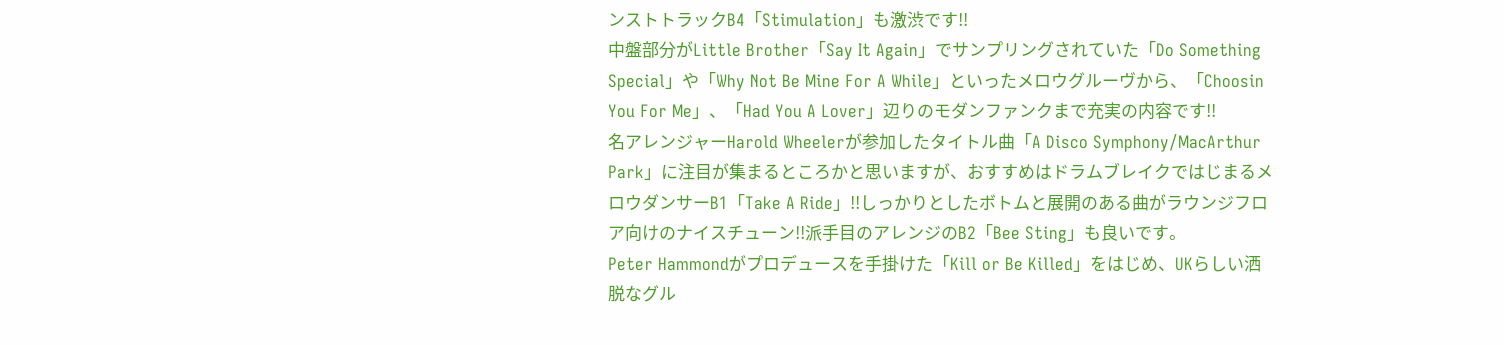ンストトラックB4「Stimulation」も激渋です!!
中盤部分がLittle Brother「Say It Again」でサンプリングされていた「Do Something Special」や「Why Not Be Mine For A While」といったメロウグルーヴから、「Choosin You For Me」、「Had You A Lover」辺りのモダンファンクまで充実の内容です!!
名アレンジャーHarold Wheelerが参加したタイトル曲「A Disco Symphony/MacArthur Park」に注目が集まるところかと思いますが、おすすめはドラムブレイクではじまるメロウダンサーB1「Take A Ride」!!しっかりとしたボトムと展開のある曲がラウンジフロア向けのナイスチューン!!派手目のアレンジのB2「Bee Sting」も良いです。
Peter Hammondがプロデュースを手掛けた「Kill or Be Killed」をはじめ、UKらしい洒脱なグル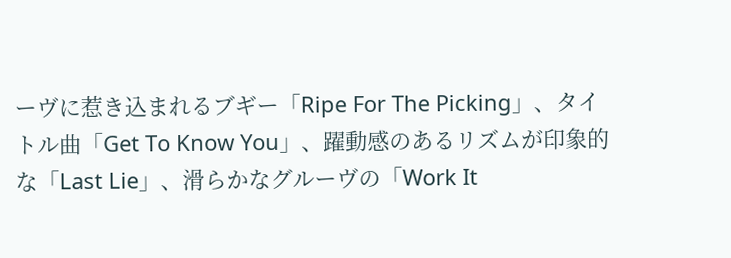ーヴに惹き込まれるブギー「Ripe For The Picking」、タイトル曲「Get To Know You」、躍動感のあるリズムが印象的な「Last Lie」、滑らかなグルーヴの「Work It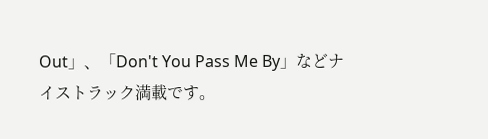Out」、「Don't You Pass Me By」などナイストラック満載です。